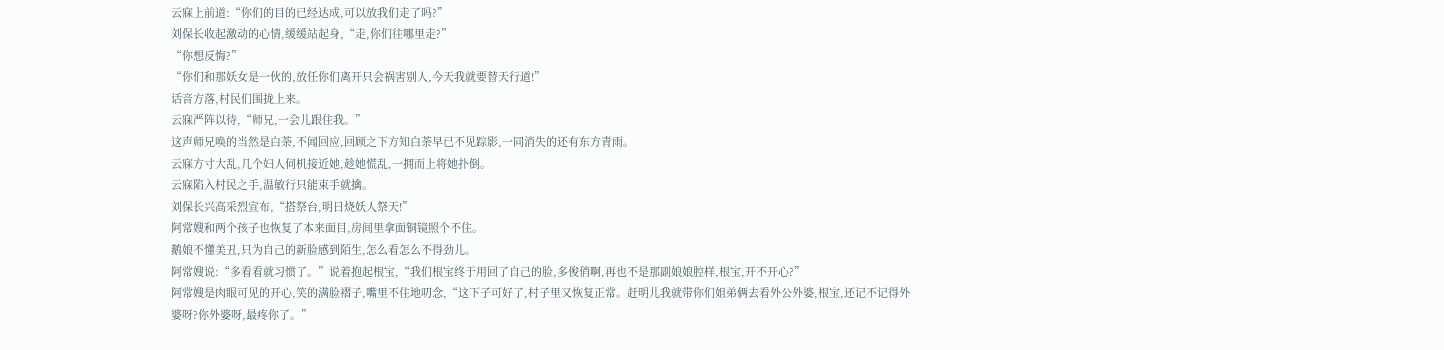云寐上前道:“你们的目的已经达成,可以放我们走了吗?”
刘保长收起激动的心情,缓缓站起身,“走,你们往哪里走?”
“你想反悔?”
“你们和那妖女是一伙的,放任你们离开只会祸害别人,今天我就要替天行道!”
话音方落,村民们围拢上来。
云寐严阵以待,“师兄,一会儿跟住我。”
这声师兄唤的当然是白荼,不闻回应,回顾之下方知白荼早已不见踪影,一同消失的还有东方青雨。
云寐方寸大乱,几个妇人伺机接近她,趁她慌乱,一拥而上将她扑倒。
云寐陷入村民之手,温敏行只能束手就擒。
刘保长兴高采烈宣布,“搭祭台,明日烧妖人祭天!”
阿常嫂和两个孩子也恢复了本来面目,房间里拿面铜镜照个不住。
鹅娘不懂美丑,只为自己的新脸感到陌生,怎么看怎么不得劲儿。
阿常嫂说:“多看看就习惯了。”说着抱起根宝,“我们根宝终于用回了自己的脸,多俊俏啊,再也不是那副娘娘腔样,根宝,开不开心?”
阿常嫂是肉眼可见的开心,笑的满脸褶子,嘴里不住地叨念,“这下子可好了,村子里又恢复正常。赶明儿我就带你们姐弟俩去看外公外婆,根宝,还记不记得外婆呀?你外婆呀,最疼你了。”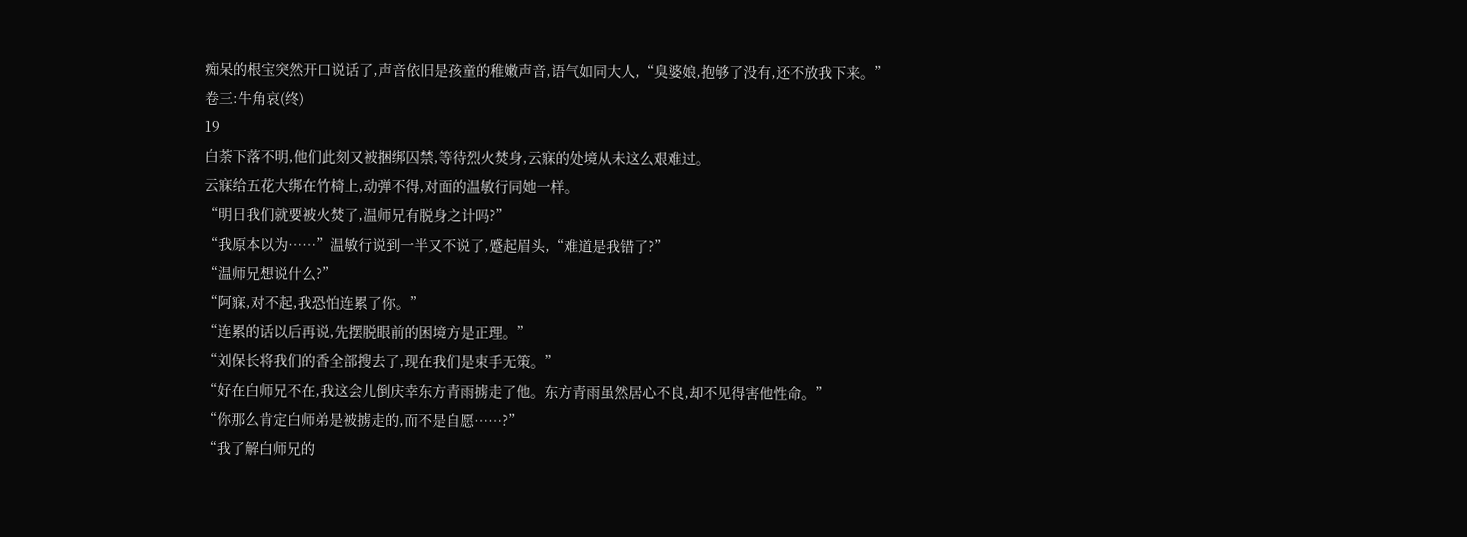痴呆的根宝突然开口说话了,声音依旧是孩童的稚嫩声音,语气如同大人,“臭婆娘,抱够了没有,还不放我下来。”
卷三:牛角哀(终)
19
白荼下落不明,他们此刻又被捆绑囚禁,等待烈火焚身,云寐的处境从未这么艰难过。
云寐给五花大绑在竹椅上,动弹不得,对面的温敏行同她一样。
“明日我们就要被火焚了,温师兄有脱身之计吗?”
“我原本以为……”温敏行说到一半又不说了,蹙起眉头,“难道是我错了?”
“温师兄想说什么?”
“阿寐,对不起,我恐怕连累了你。”
“连累的话以后再说,先摆脱眼前的困境方是正理。”
“刘保长将我们的香全部搜去了,现在我们是束手无策。”
“好在白师兄不在,我这会儿倒庆幸东方青雨掳走了他。东方青雨虽然居心不良,却不见得害他性命。”
“你那么肯定白师弟是被掳走的,而不是自愿……?”
“我了解白师兄的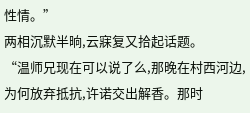性情。”
两相沉默半晌,云寐复又拾起话题。
“温师兄现在可以说了么,那晚在村西河边,为何放弃抵抗,许诺交出解香。那时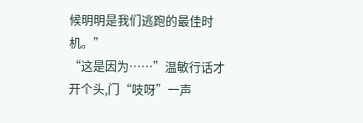候明明是我们逃跑的最佳时机。”
“这是因为……”温敏行话才开个头,门“吱呀”一声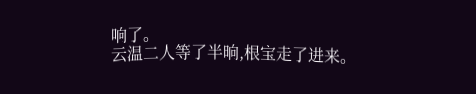响了。
云温二人等了半晌,根宝走了进来。